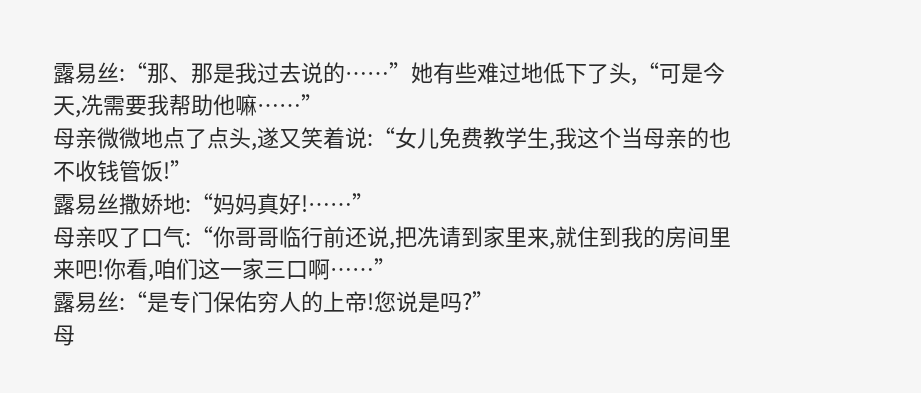露易丝:“那、那是我过去说的……”她有些难过地低下了头,“可是今天,冼需要我帮助他嘛……”
母亲微微地点了点头,遂又笑着说:“女儿免费教学生,我这个当母亲的也不收钱管饭!”
露易丝撒娇地:“妈妈真好!……”
母亲叹了口气:“你哥哥临行前还说,把冼请到家里来,就住到我的房间里来吧!你看,咱们这一家三口啊……”
露易丝:“是专门保佑穷人的上帝!您说是吗?”
母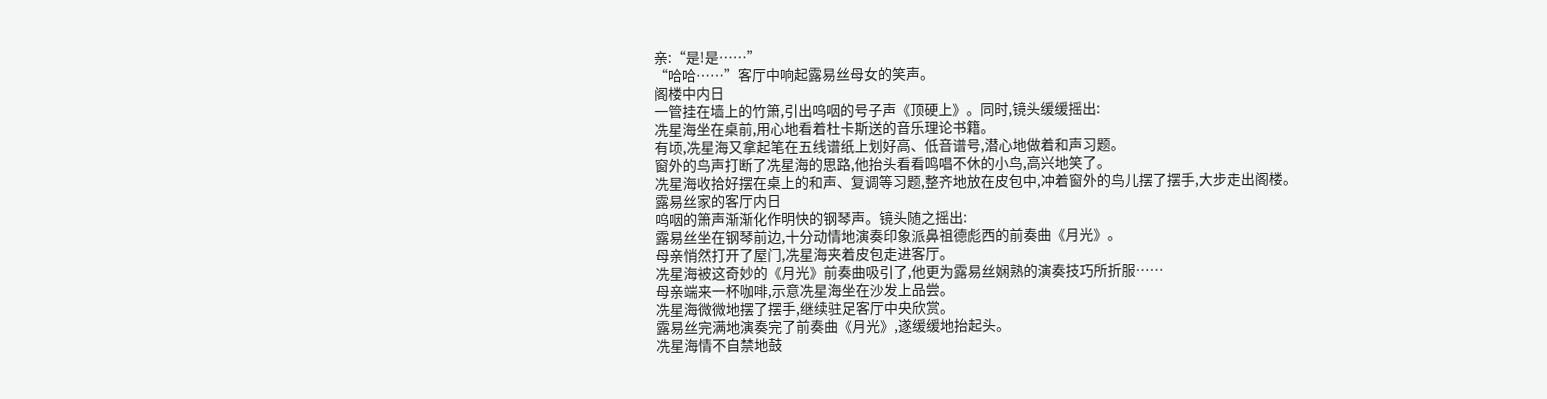亲:“是!是……”
“哈哈……”客厅中响起露易丝母女的笑声。
阁楼中内日
一管挂在墙上的竹箫,引出呜咽的号子声《顶硬上》。同时,镜头缓缓摇出:
冼星海坐在桌前,用心地看着杜卡斯送的音乐理论书籍。
有顷,冼星海又拿起笔在五线谱纸上划好高、低音谱号,潜心地做着和声习题。
窗外的鸟声打断了冼星海的思路,他抬头看看鸣唱不休的小鸟,高兴地笑了。
冼星海收拾好摆在桌上的和声、复调等习题,整齐地放在皮包中,冲着窗外的鸟儿摆了摆手,大步走出阁楼。
露易丝家的客厅内日
呜咽的箫声渐渐化作明快的钢琴声。镜头随之摇出:
露易丝坐在钢琴前边,十分动情地演奏印象派鼻祖德彪西的前奏曲《月光》。
母亲悄然打开了屋门,冼星海夹着皮包走进客厅。
冼星海被这奇妙的《月光》前奏曲吸引了,他更为露易丝娴熟的演奏技巧所折服……
母亲端来一杯咖啡,示意冼星海坐在沙发上品尝。
冼星海微微地摆了摆手,继续驻足客厅中央欣赏。
露易丝完满地演奏完了前奏曲《月光》,遂缓缓地抬起头。
冼星海情不自禁地鼓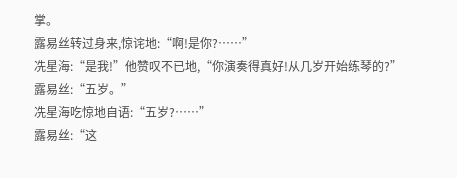掌。
露易丝转过身来,惊诧地:“啊!是你?……”
冼星海:“是我!”他赞叹不已地,“你演奏得真好!从几岁开始练琴的?”
露易丝:“五岁。”
冼星海吃惊地自语:“五岁?……”
露易丝:“这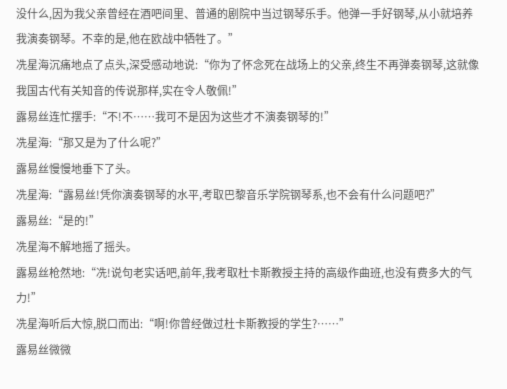没什么,因为我父亲曾经在酒吧间里、普通的剧院中当过钢琴乐手。他弹一手好钢琴,从小就培养我演奏钢琴。不幸的是,他在欧战中牺牲了。”
冼星海沉痛地点了点头,深受感动地说:“你为了怀念死在战场上的父亲,终生不再弹奏钢琴,这就像我国古代有关知音的传说那样,实在令人敬佩!”
露易丝连忙摆手:“不!不……我可不是因为这些才不演奏钢琴的!”
冼星海:“那又是为了什么呢?”
露易丝慢慢地垂下了头。
冼星海:“露易丝!凭你演奏钢琴的水平,考取巴黎音乐学院钢琴系,也不会有什么问题吧?”
露易丝:“是的!”
冼星海不解地摇了摇头。
露易丝枪然地:“冼!说句老实话吧,前年,我考取杜卡斯教授主持的高级作曲班,也没有费多大的气力!”
冼星海听后大惊,脱口而出:“啊!你曾经做过杜卡斯教授的学生?……”
露易丝微微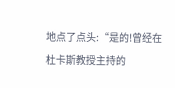地点了点头:“是的!曾经在杜卡斯教授主持的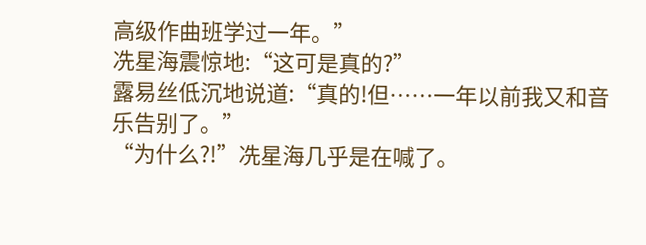高级作曲班学过一年。”
冼星海震惊地:“这可是真的?”
露易丝低沉地说道:“真的!但……一年以前我又和音乐告别了。”
“为什么?!”冼星海几乎是在喊了。